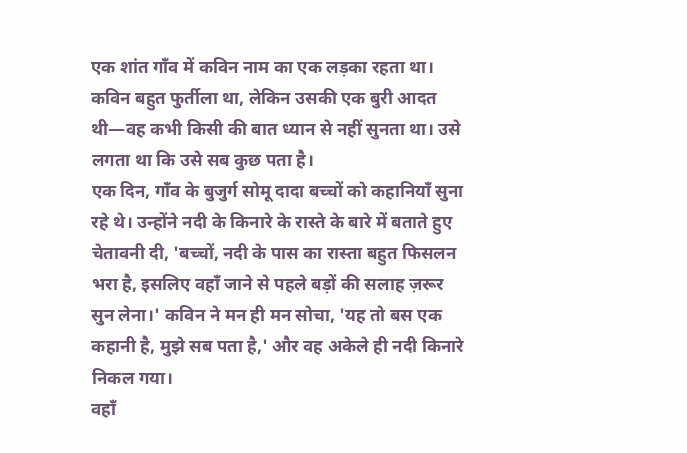एक शांत गाँव में कविन नाम का एक लड़का रहता था। कविन बहुत फुर्तीला था, लेकिन उसकी एक बुरी आदत थी—वह कभी किसी की बात ध्यान से नहीं सुनता था। उसे लगता था कि उसे सब कुछ पता है।
एक दिन, गाँव के बुजुर्ग सोमू दादा बच्चों को कहानियाँ सुना रहे थे। उन्होंने नदी के किनारे के रास्ते के बारे में बताते हुए चेतावनी दी, 'बच्चों, नदी के पास का रास्ता बहुत फिसलन भरा है, इसलिए वहाँ जाने से पहले बड़ों की सलाह ज़रूर सुन लेना।' कविन ने मन ही मन सोचा, 'यह तो बस एक कहानी है, मुझे सब पता है,' और वह अकेले ही नदी किनारे निकल गया।
वहाँ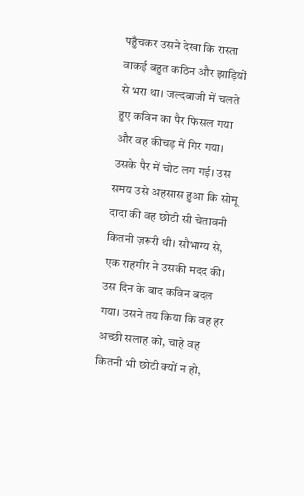पहुँचकर उसने देखा कि रास्ता वाकई बहुत कठिन और झाड़ियों से भरा था। जल्दबाजी में चलते हुए कविन का पैर फिसल गया और वह कीचड़ में गिर गया। उसके पैर में चोट लग गई। उस समय उसे अहसास हुआ कि सोमू दादा की वह छोटी सी चेतावनी कितनी ज़रूरी थी। सौभाग्य से, एक राहगीर ने उसकी मदद की। उस दिन के बाद कविन बदल गया। उसने तय किया कि वह हर अच्छी सलाह को, चाहे वह कितनी भी छोटी क्यों न हो,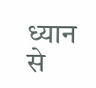ध्यान से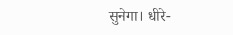सुनेगा। धीरे-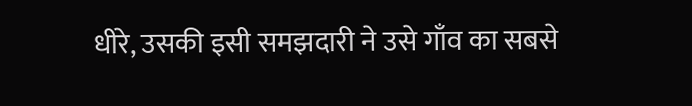धीरे, उसकी इसी समझदारी ने उसे गाँव का सबसे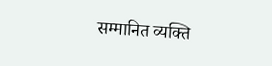सम्मानित व्यक्ति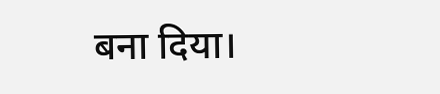बना दिया।